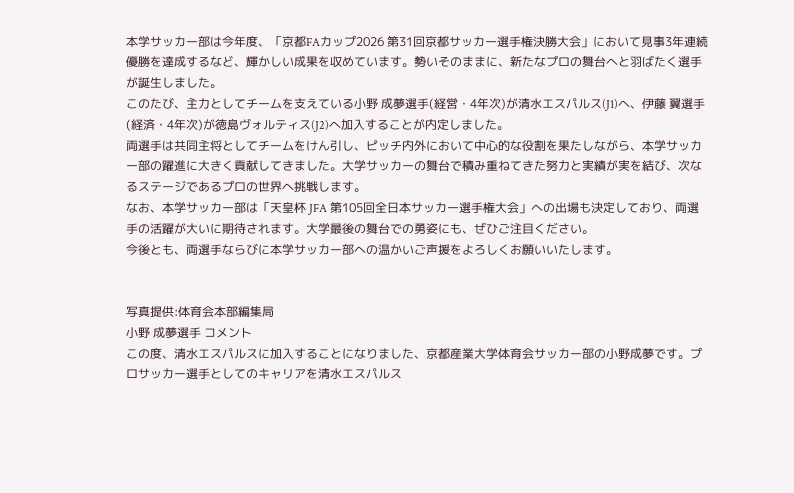本学サッカー部は今年度、「京都FAカップ2026 第31回京都サッカー選手権決勝大会」において見事3年連続優勝を達成するなど、輝かしい成果を収めています。勢いそのままに、新たなプロの舞台へと羽ばたく選手が誕生しました。
このたび、主力としてチームを支えている小野 成夢選手(経営・4年次)が清水エスパルス(J1)へ、伊藤 翼選手(経済・4年次)が徳島ヴォルティス(J2)へ加入することが内定しました。
両選手は共同主将としてチームをけん引し、ピッチ内外において中心的な役割を果たしながら、本学サッカー部の躍進に大きく貢献してきました。大学サッカーの舞台で積み重ねてきた努力と実績が実を結び、次なるステージであるプロの世界へ挑戦します。
なお、本学サッカー部は「天皇杯 JFA 第105回全日本サッカー選手権大会」への出場も決定しており、両選手の活躍が大いに期待されます。大学最後の舞台での勇姿にも、ぜひご注目ください。
今後とも、両選手ならびに本学サッカー部への温かいご声援をよろしくお願いいたします。


写真提供:体育会本部編集局
小野 成夢選手 コメント
この度、清水エスパルスに加入することになりました、京都産業大学体育会サッカー部の小野成夢です。プロサッカー選手としてのキャリアを清水エスパルス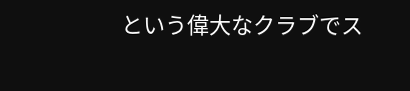という偉大なクラブでス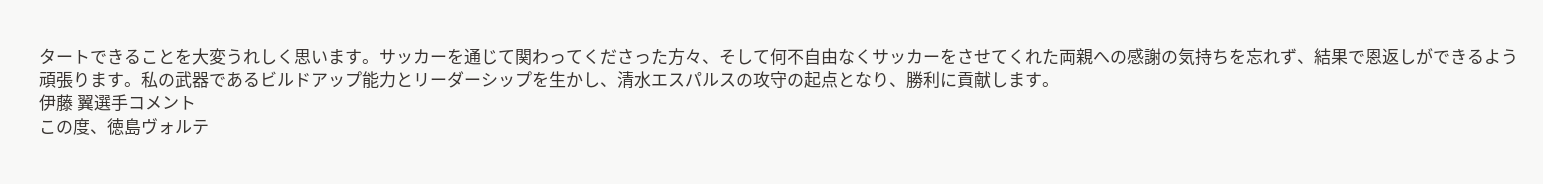タートできることを大変うれしく思います。サッカーを通じて関わってくださった方々、そして何不自由なくサッカーをさせてくれた両親への感謝の気持ちを忘れず、結果で恩返しができるよう頑張ります。私の武器であるビルドアップ能力とリーダーシップを生かし、清水エスパルスの攻守の起点となり、勝利に貢献します。
伊藤 翼選手コメント
この度、徳島ヴォルテ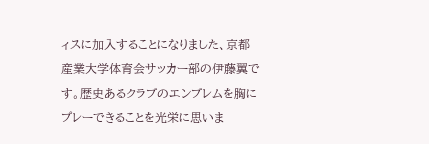ィスに加入することになりました、京都産業大学体育会サッカー部の伊藤翼です。歴史あるクラブのエンブレムを胸にプレーできることを光栄に思いま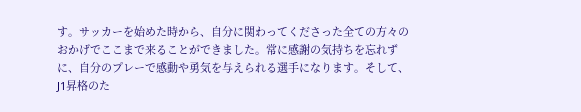す。サッカーを始めた時から、自分に関わってくださった全ての方々のおかげでここまで来ることができました。常に感謝の気持ちを忘れずに、自分のプレーで感動や勇気を与えられる選手になります。そして、J1昇格のた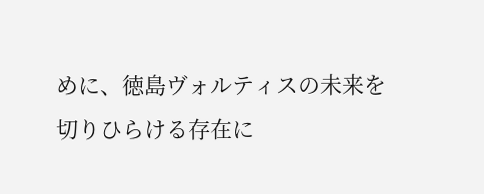めに、徳島ヴォルティスの未来を切りひらける存在に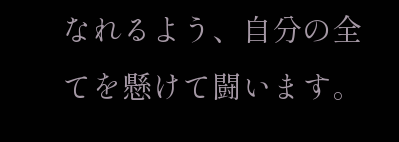なれるよう、自分の全てを懸けて闘います。